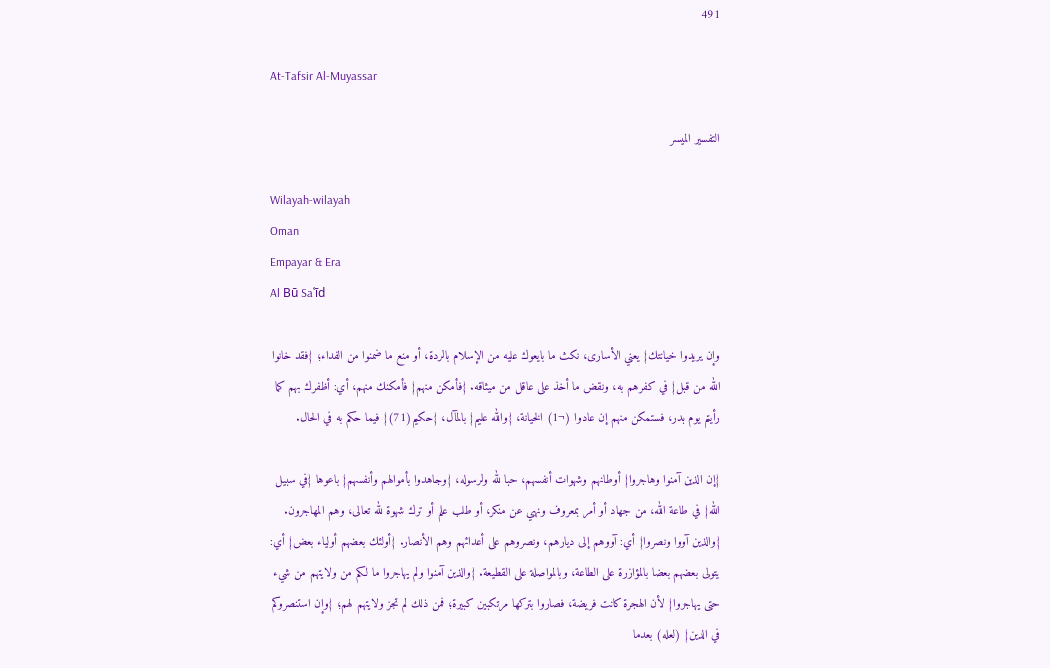491

At-Tafsir Al-Muyassar

التفسير الميسر

Wilayah-wilayah
Oman
Empayar & Era
Al Bū Saʿīd

وإن يريدوا خيانتك} يعني الأسارى، نكث ما بايعوك عليه من الإسلام بالردة، أو منع ما ضمنوا من الفداء؛ {فقد خانوا الله من قبل} في كفرهم به، ونقض ما أخذ على عاقل من ميثاقه. {فأمكن منهم} فأمكنك منهم، أي: أظفرك بهم كما رأيتم يوم بدر، فستمكن منهم إن عادوا (¬1) الخيانة، {والله عليم} بالمآل، {حكيم(71)} فيما حكم به في الحال.

{إن الذين آمنوا وهاجروا} أوطانهم وشهوات أنفسهم، حبا لله ولرسوله، {وجاهدوا بأموالهم وأنفسهم} باعوها {في سبيل الله} في طاعة الله، من جهاد أو أمر بمعروف ونهي عن منكر، أو طلب علم أو ترك شهوة لله تعالى، وهم المهاجرون. {والذين آووا ونصروا} أي: آووهم إلى ديارهم، ونصروهم على أعدائهم وهم الأنصار. {أولئك بعضهم أولياء بعض} أي: يتولى بعضهم بعضا بالمؤازرة على الطاعة، وبالمواصلة على القطيعة. {والذين آمنوا ولم يهاجروا ما لكم من ولايتهم من شيء حتى يهاجروا} لأن الهجرة كانت فريضة، فصاروا بتركها مرتكبين كبيرة؛ فمن ذلك لم تجز ولايتهم لهم؛ {وإن استنصروكم في الدين} (لعله) بعدما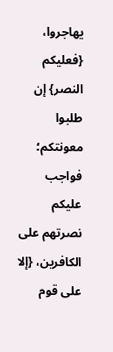يهاجروا، {فعليكم النصر} إن طلبوا معونتكم؛ فواجب عليكم نصرتهم على الكافرين، {إلا على قوم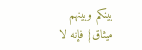بينكم وبينهم ميثاق} فإنه لا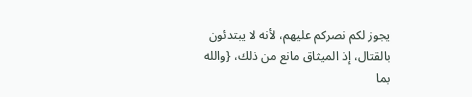يجوز لكم نصركم عليهم، لأنه لا يبتدئون بالقتال، إذ الميثاق مانع من ذلك، {والله بما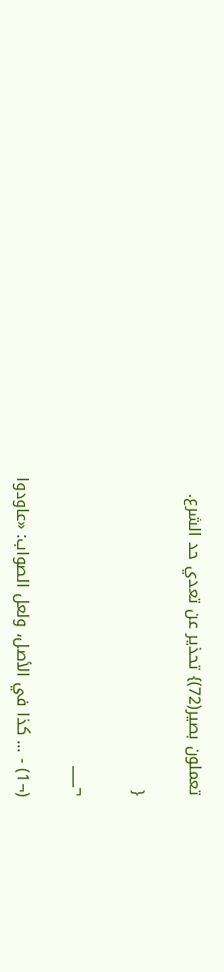تعملون بصير(72)} تحذير عن تعدي حد الشرع.

{

¬___

(¬1) - ... كذا في الأصل، ولعل الصواب: «عاودوا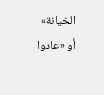الخيانة» أو «عادوا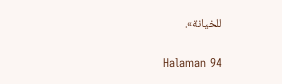للخيانة».

Halaman 94